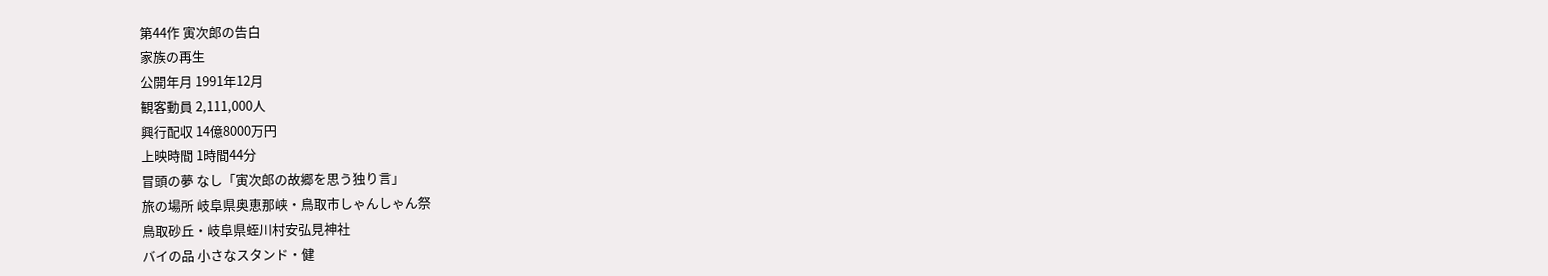第44作 寅次郎の告白
家族の再生
公開年月 1991年12月
観客動員 2,111,000人
興行配収 14億8000万円
上映時間 1時間44分
冒頭の夢 なし「寅次郎の故郷を思う独り言」
旅の場所 岐阜県奥恵那峡・鳥取市しゃんしゃん祭
鳥取砂丘・岐阜県蛭川村安弘見神社
バイの品 小さなスタンド・健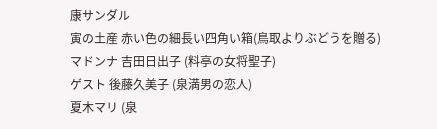康サンダル
寅の土産 赤い色の細長い四角い箱(鳥取よりぶどうを贈る)
マドンナ 吉田日出子 (料亭の女将聖子)
ゲスト 後藤久美子 (泉満男の恋人)
夏木マリ (泉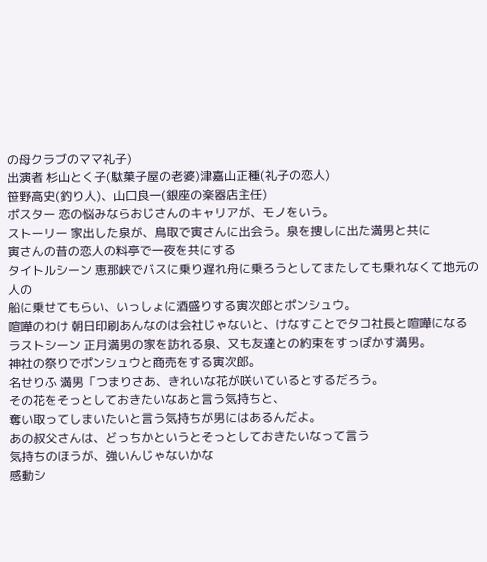の母クラブのママ礼子)
出演者 杉山とく子(駄菓子屋の老婆)津嘉山正種(礼子の恋人)
笹野高史(釣り人)、山口良一(銀座の楽器店主任)
ポスター 恋の悩みならおじさんのキャリアが、モノをいう。
ストーリー 家出した泉が、鳥取で寅さんに出会う。泉を捜しに出た満男と共に
寅さんの昔の恋人の料亭で一夜を共にする
タイトルシーン 恵那峡でバスに乗り遅れ舟に乗ろうとしてまたしても乗れなくて地元の人の
船に乗せてもらい、いっしょに酒盛りする寅次郎とポンシュウ。
喧嘩のわけ 朝日印刷あんなのは会社じゃないと、けなすことでタコ社長と喧嘩になる
ラストシーン 正月満男の家を訪れる泉、又も友達との約束をすっぽかす満男。
神社の祭りでポンシュウと商売をする寅次郎。
名せりふ 満男「つまりさあ、きれいな花が咲いているとするだろう。
その花をそっとしておきたいなあと言う気持ちと、
奪い取ってしまいたいと言う気持ちが男にはあるんだよ。
あの叔父さんは、どっちかというとそっとしておきたいなって言う
気持ちのほうが、強いんじゃないかな
感動シ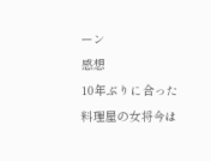ーン
感想
10年ぶりに合った料理屋の女将今は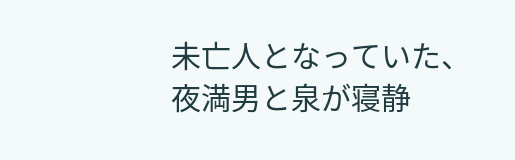未亡人となっていた、
夜満男と泉が寝静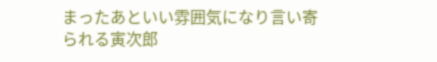まったあといい雰囲気になり言い寄られる寅次郎